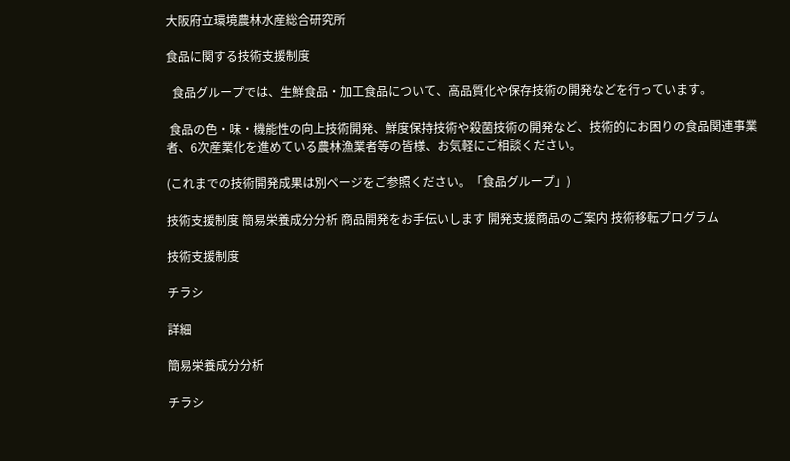大阪府立環境農林水産総合研究所

食品に関する技術支援制度

  食品グループでは、生鮮食品・加工食品について、高品質化や保存技術の開発などを行っています。

 食品の色・味・機能性の向上技術開発、鮮度保持技術や殺菌技術の開発など、技術的にお困りの食品関連事業者、6次産業化を進めている農林漁業者等の皆様、お気軽にご相談ください。

(これまでの技術開発成果は別ページをご参照ください。「食品グループ」)

技術支援制度 簡易栄養成分分析 商品開発をお手伝いします 開発支援商品のご案内 技術移転プログラム

技術支援制度

チラシ

詳細

簡易栄養成分分析

チラシ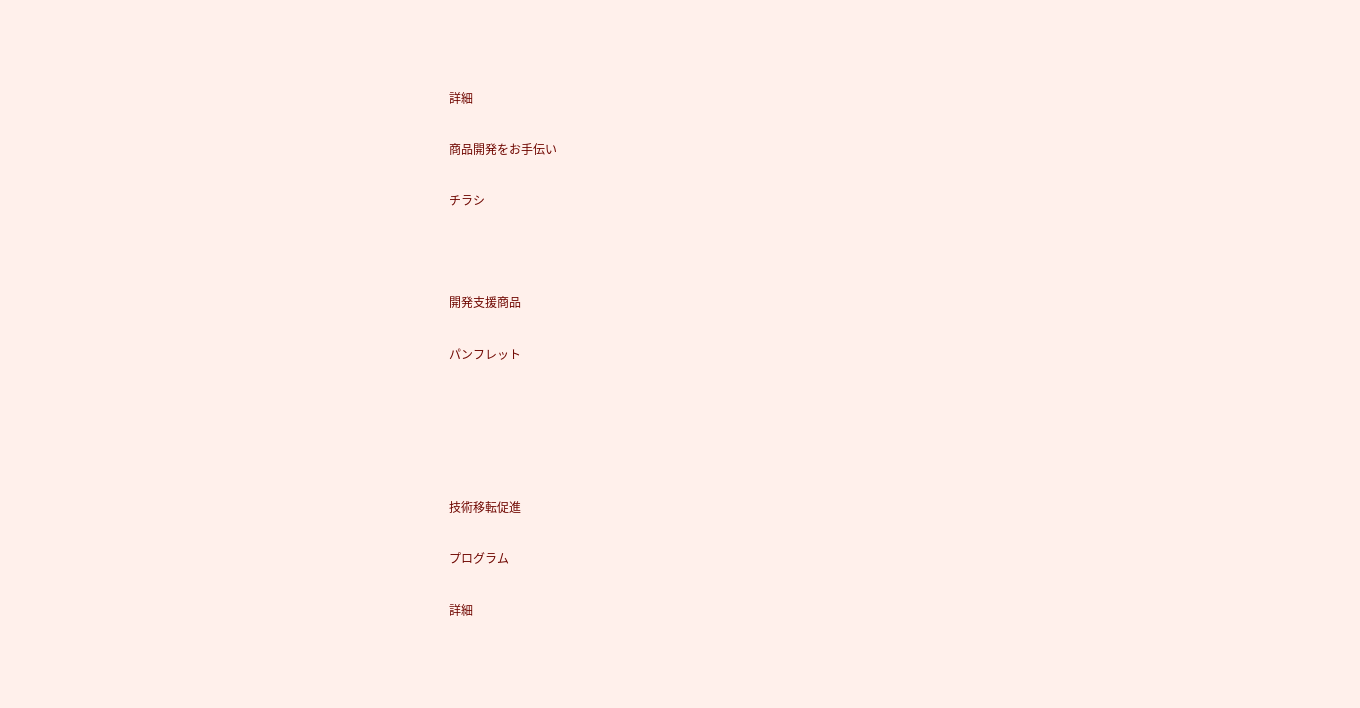詳細

商品開発をお手伝い

チラシ



開発支援商品

パンフレット





技術移転促進

プログラム

詳細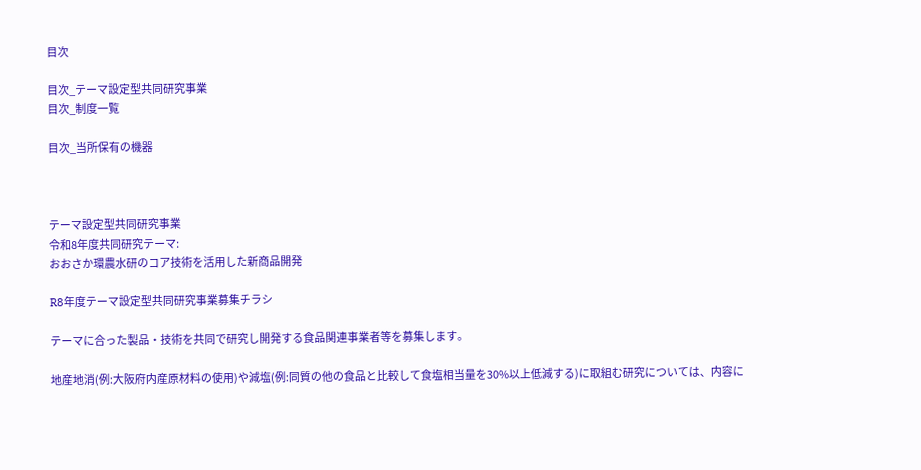目次

目次_テーマ設定型共同研究事業
目次_制度一覧

目次_当所保有の機器



テーマ設定型共同研究事業
令和8年度共同研究テーマ:
おおさか環農水研のコア技術を活用した新商品開発

R8年度テーマ設定型共同研究事業募集チラシ

テーマに合った製品・技術を共同で研究し開発する食品関連事業者等を募集します。

地産地消(例:大阪府内産原材料の使用)や減塩(例:同質の他の食品と比較して食塩相当量を30%以上低減する)に取組む研究については、内容に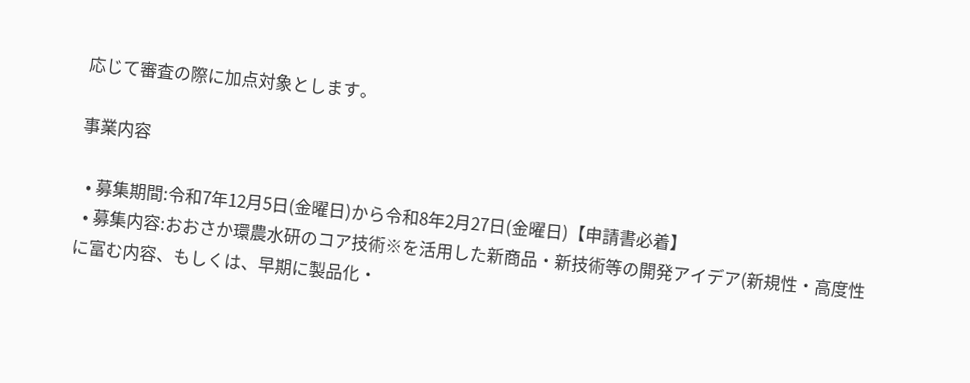応じて審査の際に加点対象とします。

事業内容

  • 募集期間:令和7年12月5日(金曜日)から令和8年2月27日(金曜日)【申請書必着】
  • 募集内容:おおさか環農水研のコア技術※を活用した新商品・新技術等の開発アイデア(新規性・高度性に富む内容、もしくは、早期に製品化・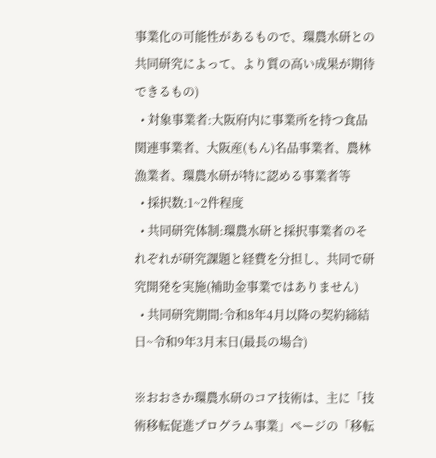事業化の可能性があるもので、環農水研との共同研究によって、より質の高い成果が期待できるもの)
  • 対象事業者:大阪府内に事業所を持つ食品関連事業者、大阪産(もん)名品事業者、農林漁業者、環農水研が特に認める事業者等
  • 採択数:1~2件程度
  • 共同研究体制:環農水研と採択事業者のそれぞれが研究課題と経費を分担し、共同で研究開発を実施(補助金事業ではありません)
  • 共同研究期間:令和8年4月以降の契約締結日~令和9年3月末日(最長の場合)

※おおさか環農水研のコア技術は、主に「技術移転促進プログラム事業」ページの「移転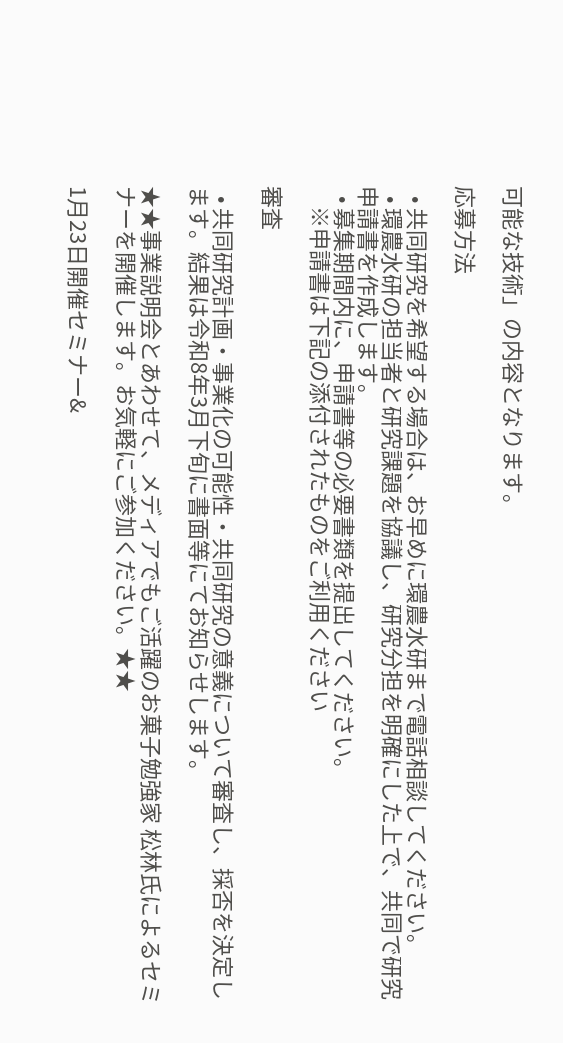可能な技術」の内容となります。

応募方法

  • 共同研究を希望する場合は、お早めに環農水研まで電話相談してください。
  • 環農水研の担当者と研究課題を協議し、研究分担を明確にした上で、共同で研究申請書を作成します。
  • 募集期間内に、申請書等の必要書類を提出してください。
    ※申請書は下記の添付されたものをご利用ください

審査

  • 共同研究計画・事業化の可能性・共同研究の意義について審査し、採否を決定します。結果は令和8年3月下旬に書面等にてお知らせします。

★★事業説明会とあわせて、メディアでもご活躍のお菓子勉強家 松林氏によるセミナーを開催します。お気軽にご参加ください。★★

1月23日開催セミナー&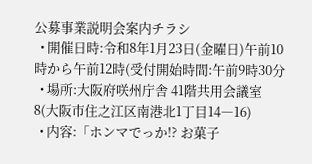公募事業説明会案内チラシ
  • 開催日時:令和8年1月23日(金曜日)午前10時から午前12時(受付開始時間:午前9時30分
  • 場所:大阪府咲州庁舎 41階共用会議室8(大阪市住之江区南港北1丁目14―16)
  • 内容:「ホンマでっか!? お菓子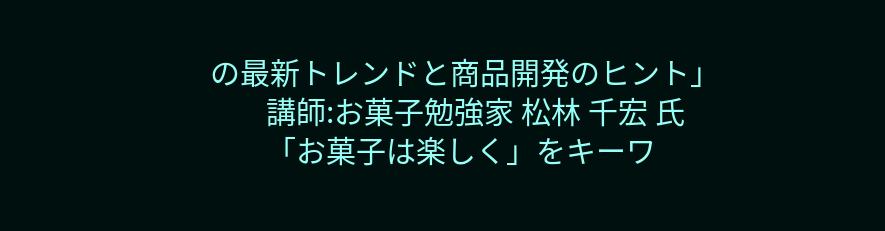の最新トレンドと商品開発のヒント」
        講師:お菓子勉強家 松林 千宏 氏
        「お菓子は楽しく」をキーワ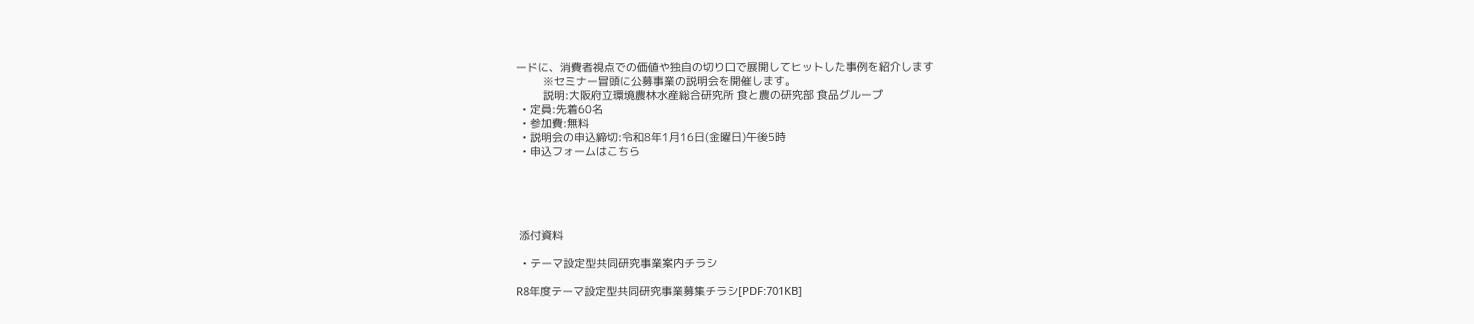ードに、消費者視点での価値や独自の切り口で展開してヒットした事例を紹介します
         ※セミナー冒頭に公募事業の説明会を開催します。
         説明:大阪府立環境農林水産総合研究所 食と農の研究部 食品グループ
  • 定員:先着60名
  • 参加費:無料
  • 説明会の申込締切:令和8年1月16日(金曜日)午後5時
  • 申込フォームはこちら





 添付資料

  • テーマ設定型共同研究事業案内チラシ

R8年度テーマ設定型共同研究事業募集チラシ[PDF:701KB]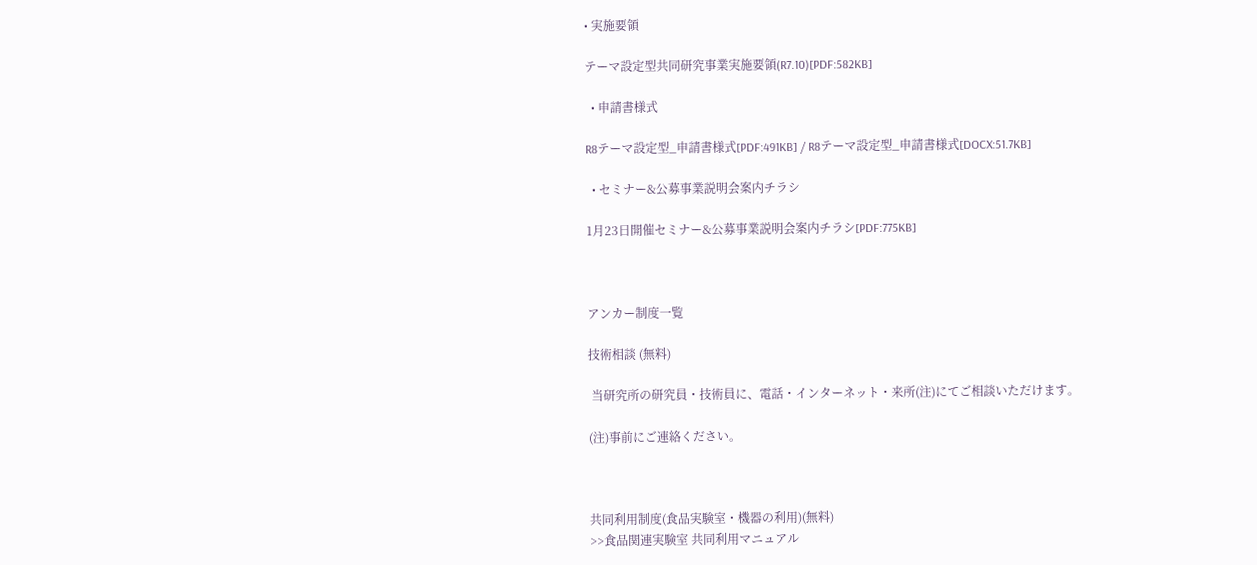• 実施要領

テーマ設定型共同研究事業実施要領(R7.10)[PDF:582KB]

  • 申請書様式

R8テーマ設定型_申請書様式[PDF:491KB] / R8テーマ設定型_申請書様式[DOCX:51.7KB]

  • セミナー&公募事業説明会案内チラシ

1月23日開催セミナー&公募事業説明会案内チラシ[PDF:775KB]



アンカー制度一覧

技術相談 (無料)

 当研究所の研究員・技術員に、電話・インターネット・来所(注)にてご相談いただけます。

(注)事前にご連絡ください。



共同利用制度(食品実験室・機器の利用)(無料)
>>食品関連実験室 共同利用マニュアル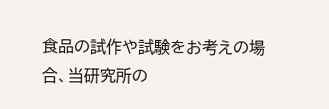食品の試作や試験をお考えの場合、当研究所の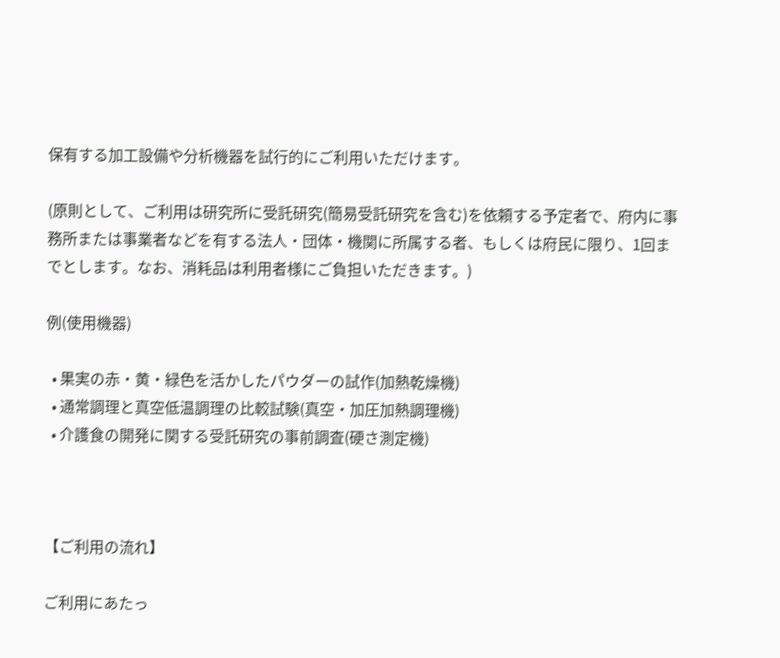保有する加工設備や分析機器を試行的にご利用いただけます。

(原則として、ご利用は研究所に受託研究(簡易受託研究を含む)を依頼する予定者で、府内に事務所または事業者などを有する法人・団体・機関に所属する者、もしくは府民に限り、1回までとします。なお、消耗品は利用者様にご負担いただきます。)

例(使用機器)

  • 果実の赤・黄・緑色を活かしたパウダーの試作(加熱乾燥機)
  • 通常調理と真空低温調理の比較試験(真空・加圧加熱調理機)
  • 介護食の開発に関する受託研究の事前調査(硬さ測定機)



【ご利用の流れ】

ご利用にあたっ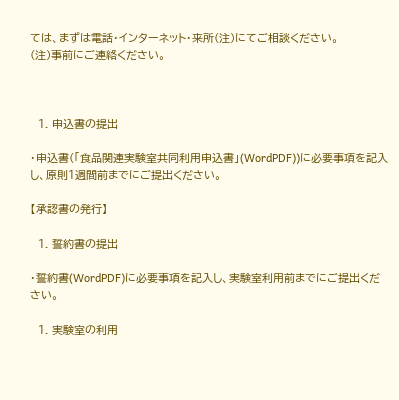ては、まずは電話・インターネット・来所(注)にてご相談ください。
(注)事前にご連絡ください。



  1. 申込書の提出

・申込書(「食品関連実験室共同利用申込書」(WordPDF))に必要事項を記入し、原則1週間前までにご提出ください。

【承認書の発行】

  1. 誓約書の提出

・誓約書(WordPDF)に必要事項を記入し、実験室利用前までにご提出ください。

  1. 実験室の利用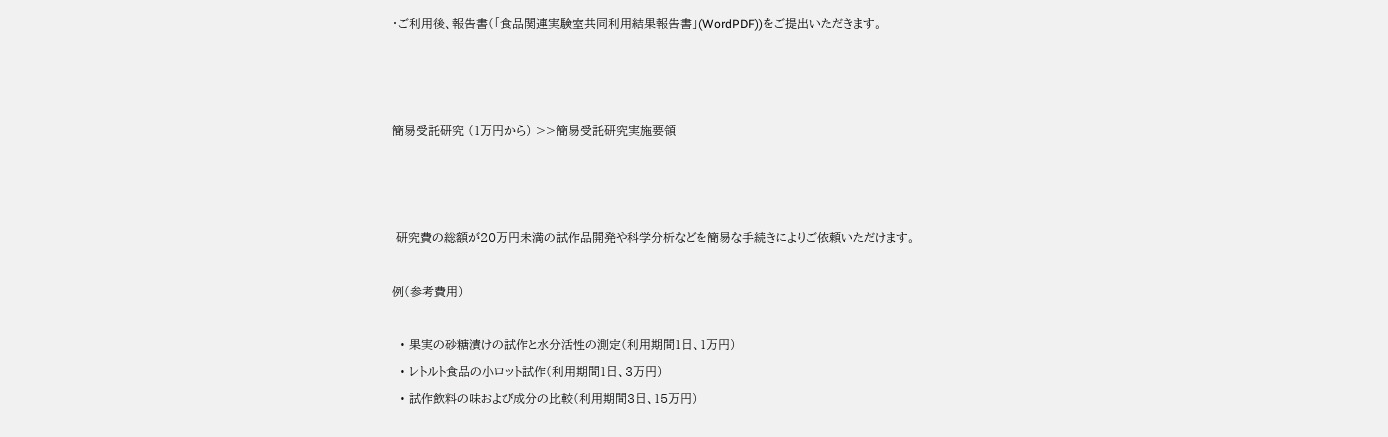・ご利用後、報告書(「食品関連実験室共同利用結果報告書」(WordPDF))をご提出いただきます。



簡易受託研究 (1万円から) >>簡易受託研究実施要領



 研究費の総額が20万円未満の試作品開発や科学分析などを簡易な手続きによりご依頼いただけます。

例(参考費用)

  • 果実の砂糖漬けの試作と水分活性の測定(利用期間1日、1万円)
  • レトルト食品の小ロット試作(利用期間1日、3万円)
  • 試作飲料の味および成分の比較(利用期間3日、15万円)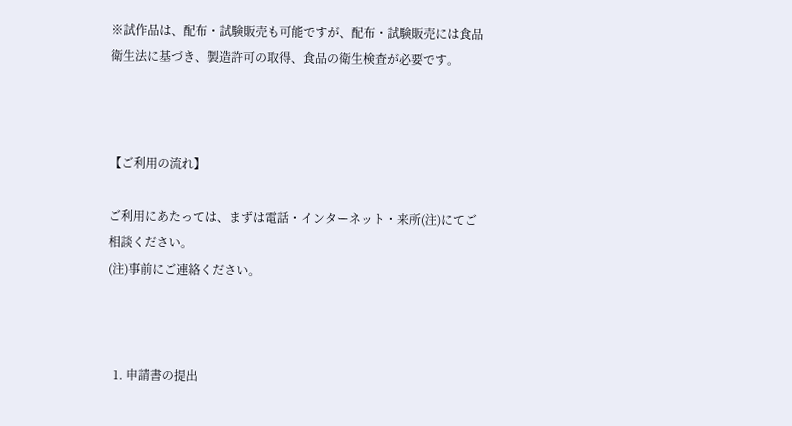※試作品は、配布・試験販売も可能ですが、配布・試験販売には食品衛生法に基づき、製造許可の取得、食品の衛生検査が必要です。



【ご利用の流れ】

ご利用にあたっては、まずは電話・インターネット・来所(注)にてご相談ください。
(注)事前にご連絡ください。



  1. 申請書の提出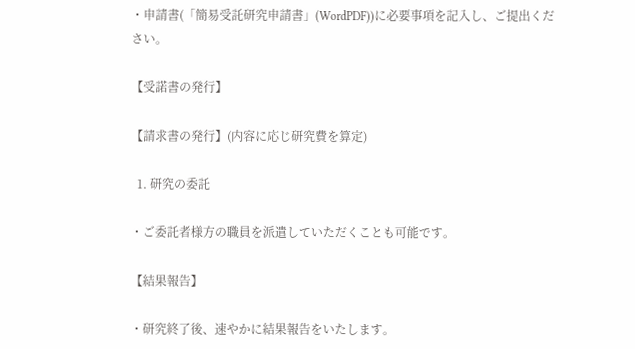・申請書(「簡易受託研究申請書」(WordPDF))に必要事項を記入し、ご提出ください。

【受諾書の発行】

【請求書の発行】(内容に応じ研究費を算定)

  1. 研究の委託

・ご委託者様方の職員を派遣していただくことも可能です。

【結果報告】

・研究終了後、速やかに結果報告をいたします。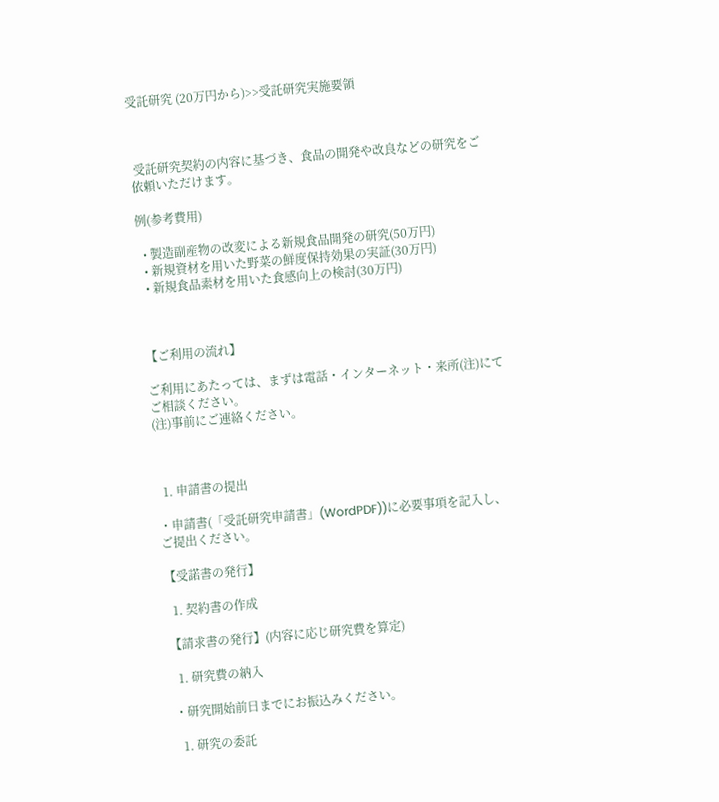受託研究 (20万円から)>>受託研究実施要領



 受託研究契約の内容に基づき、食品の開発や改良などの研究をご依頼いただけます。

例(参考費用)

  • 製造副産物の改変による新規食品開発の研究(50万円)
  • 新規資材を用いた野菜の鮮度保持効果の実証(30万円)
  • 新規食品素材を用いた食感向上の検討(30万円)



【ご利用の流れ】

ご利用にあたっては、まずは電話・インターネット・来所(注)にてご相談ください。
(注)事前にご連絡ください。



  1. 申請書の提出

・申請書(「受託研究申請書」(WordPDF))に必要事項を記入し、ご提出ください。

【受諾書の発行】

  1. 契約書の作成

【請求書の発行】(内容に応じ研究費を算定)

  1. 研究費の納入

・研究開始前日までにお振込みください。

  1. 研究の委託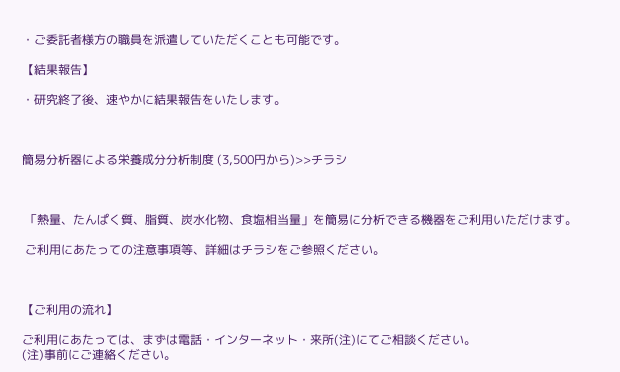・ご委託者様方の職員を派遣していただくことも可能です。

【結果報告】

・研究終了後、速やかに結果報告をいたします。



簡易分析器による栄養成分分析制度 (3,500円から)>>チラシ



 「熱量、たんぱく質、脂質、炭水化物、食塩相当量」を簡易に分析できる機器をご利用いただけます。

 ご利用にあたっての注意事項等、詳細はチラシをご参照ください。



【ご利用の流れ】

ご利用にあたっては、まずは電話・インターネット・来所(注)にてご相談ください。
(注)事前にご連絡ください。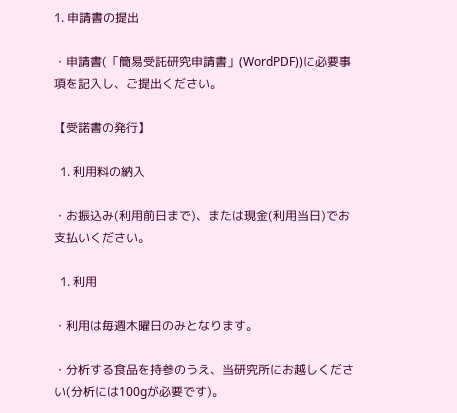1. 申請書の提出

・申請書(「簡易受託研究申請書」(WordPDF))に必要事項を記入し、ご提出ください。

【受諾書の発行】

  1. 利用料の納入

・お振込み(利用前日まで)、または現金(利用当日)でお支払いください。

  1. 利用

・利用は毎週木曜日のみとなります。

・分析する食品を持参のうえ、当研究所にお越しください(分析には100gが必要です)。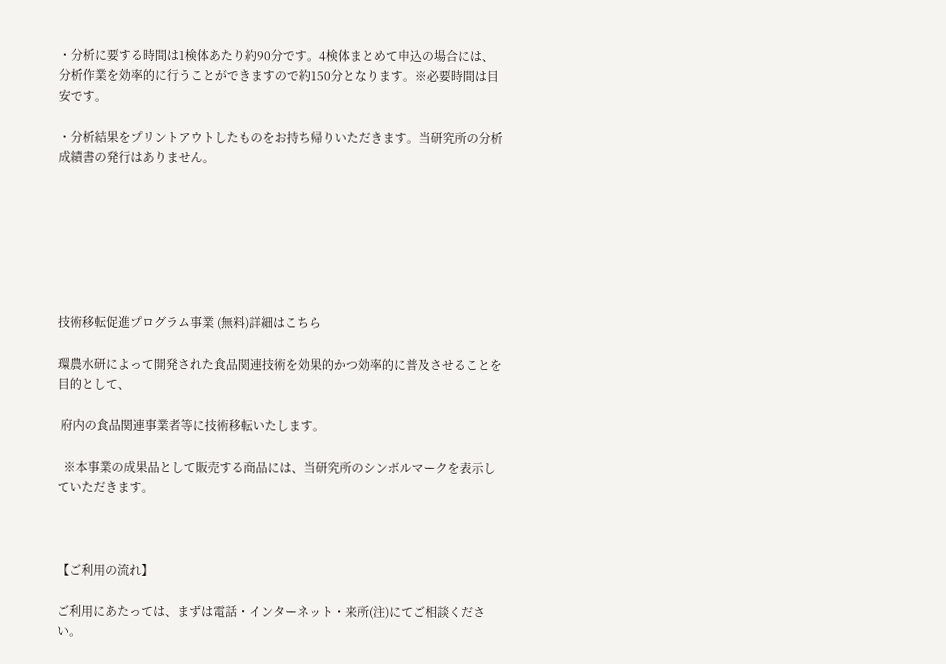・分析に要する時間は1検体あたり約90分です。4検体まとめて申込の場合には、分析作業を効率的に行うことができますので約150分となります。※必要時間は目安です。

・分析結果をプリントアウトしたものをお持ち帰りいただきます。当研究所の分析成績書の発行はありません。







技術移転促進プログラム事業 (無料)詳細はこちら

環農水研によって開発された食品関連技術を効果的かつ効率的に普及させることを目的として、

 府内の食品関連事業者等に技術移転いたします。

  ※本事業の成果品として販売する商品には、当研究所のシンボルマークを表示していただきます。



【ご利用の流れ】

ご利用にあたっては、まずは電話・インターネット・来所(注)にてご相談ください。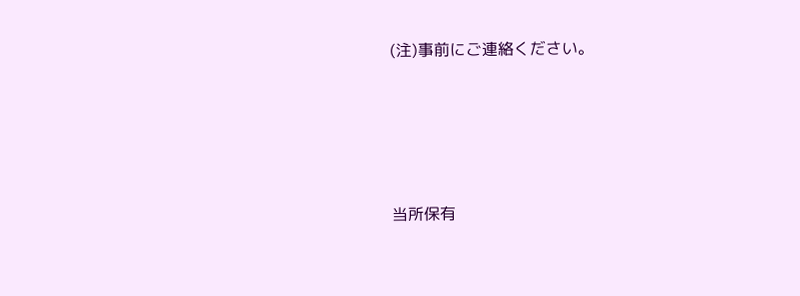(注)事前にご連絡ください。







当所保有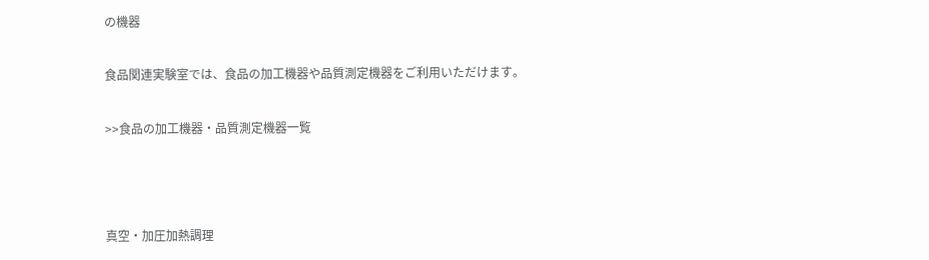の機器

食品関連実験室では、食品の加工機器や品質測定機器をご利用いただけます。

>>食品の加工機器・品質測定機器一覧



真空・加圧加熱調理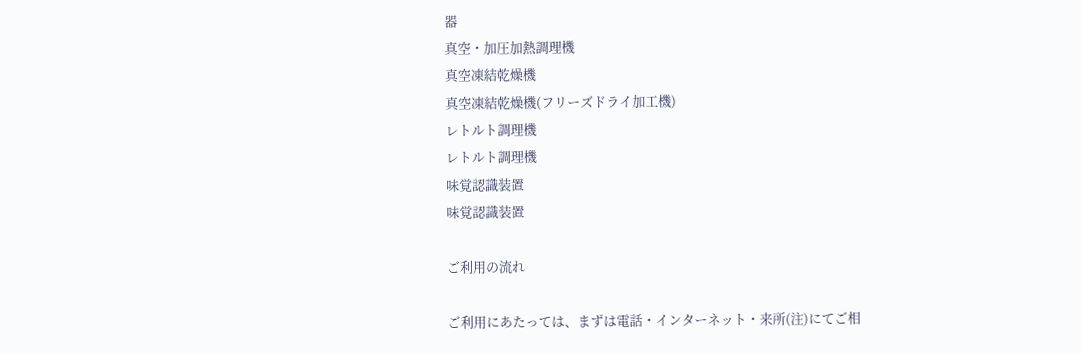器
真空・加圧加熱調理機
真空凍結乾燥機
真空凍結乾燥機(フリーズドライ加工機)
レトルト調理機
レトルト調理機
味覚認識装置
味覚認識装置

ご利用の流れ

ご利用にあたっては、まずは電話・インターネット・来所(注)にてご相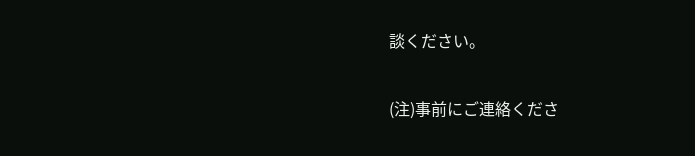談ください。

(注)事前にご連絡くださ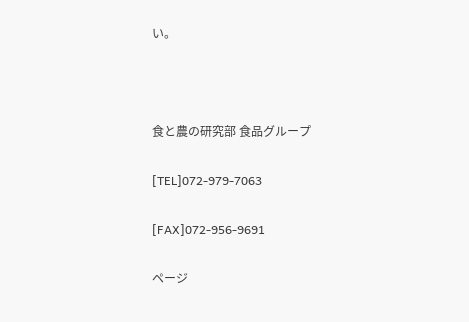い。



食と農の研究部 食品グループ

[TEL]072-979-7063

[FAX]072-956-9691

ページ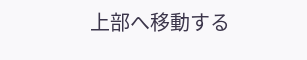上部へ移動する